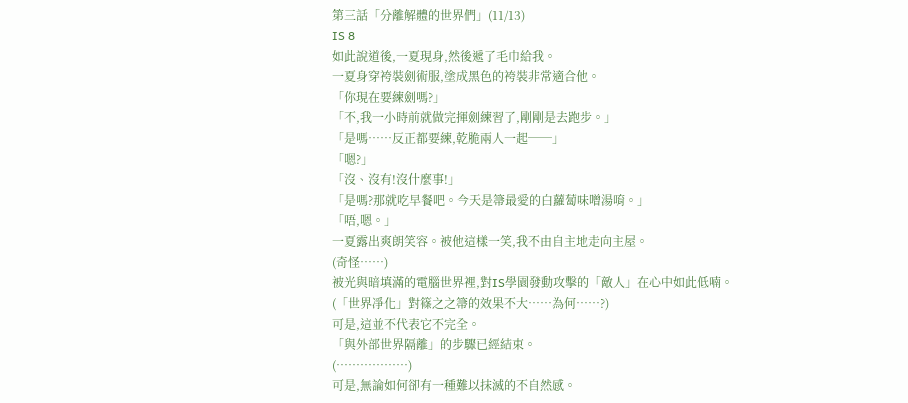第三話「分離解體的世界們」(11/13)
IS 8
如此說道後,一夏現身,然後遞了毛巾給我。
一夏身穿袴裝劍術服,塗成黑色的袴裝非常適合他。
「你現在要練劍嗎?」
「不,我一小時前就做完揮劍練習了,剛剛是去跑步。」
「是嗎……反正都要練,乾脆兩人一起──」
「嗯?」
「沒、沒有!沒什麼事!」
「是嗎?那就吃早餐吧。今天是箒最愛的白蘿蔔味噌湯唷。」
「唔,嗯。」
一夏露出爽朗笑容。被他這樣一笑,我不由自主地走向主屋。
(奇怪……)
被光與暗填滿的電腦世界裡,對IS學園發動攻擊的「敵人」在心中如此低喃。
(「世界凈化」對篠之之箒的效果不大……為何……?)
可是,這並不代表它不完全。
「與外部世界隔離」的步驟已經結束。
(………………)
可是,無論如何卻有一種難以抹滅的不自然感。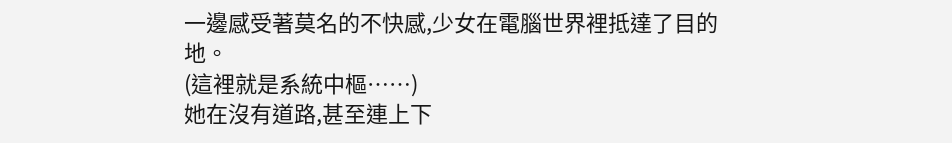一邊感受著莫名的不快感,少女在電腦世界裡抵達了目的地。
(這裡就是系統中樞……)
她在沒有道路,甚至連上下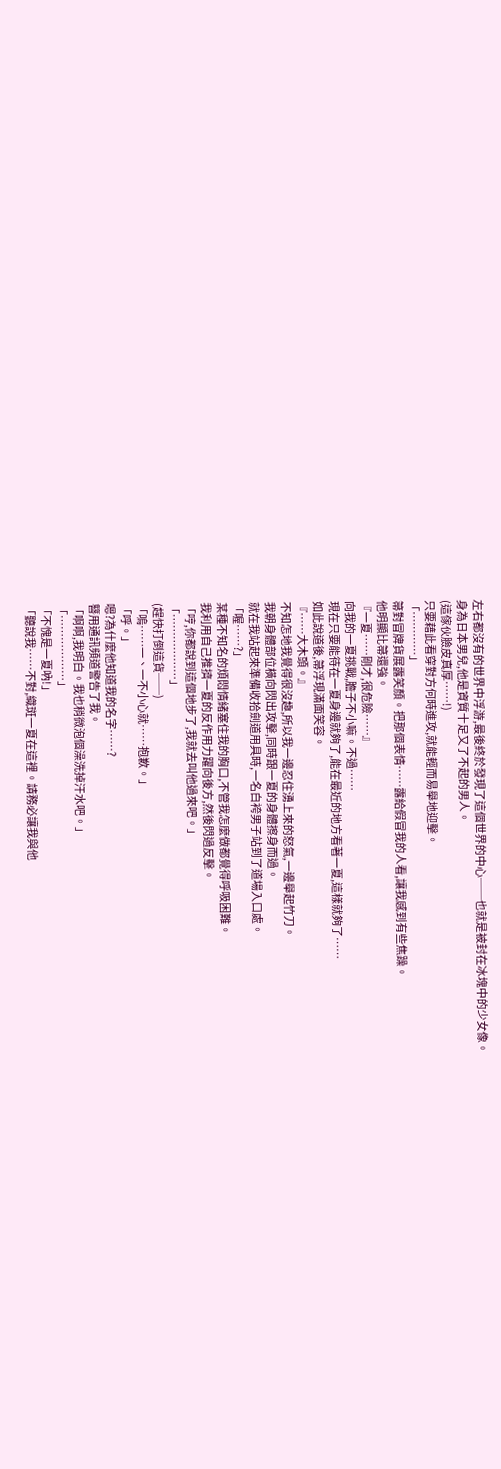左右都沒有的世界中浮游,最後終於發現了這個世界的中心──也就是被封在冰塊中的少女像。
身為日本男兒,他是資質十足又了不起的男人。
(這傢伙臉皮真厚……!)
只要藉此看穿對方何時進攻,就能輕而易舉地迎擊。
「…………」
箒對冒牌貨展露笑顏。把那個表情……露給假冒我的人看,讓我感到有些焦躁。
他明顯比箒還強。
『一夏……剛才,很危險……』
向我的一夏挑戰,膽子不小嘛。不過……
現在只要能待在一夏身邊就夠了,能在最近的地方看著一夏,這樣就夠了……
如此說道後,箒浮現滿面笑容。
『……大木頭。』
不知怎地我覺得很沒趣,所以我一邊忍住湧上來的怒氣,一邊舉起竹刀。
我朝身體部位橫向閃出攻擊,同時跟一夏的身體擦身而過。
就在我站起來準備收拾劍道用具時,一名白袴男子站到了道場入口處。
「喔……?」
某種不知名的煩悶情緒塞住我的胸口,不管我怎麼做都覺得呼吸困難。
我利用自己推擠一夏的反作用力躍向後方,然後閃過反擊。
「哼,你都說到這個地步了,我就去叫他過來吧。」
「………………」
(趕快打倒這貨──)
「嗚……一、一不小心就……抱歉。」
「呼。」
嗯?為什麼他知道我的名字……?
簪用通訊頻道警告了我。
「啊啊,我明白。我也稍微泡個澡洗掉汗水吧。」
「………………」
「不愧是一夏吶!」
「聽說我……不對,織斑一夏在這裡。請務必讓我與他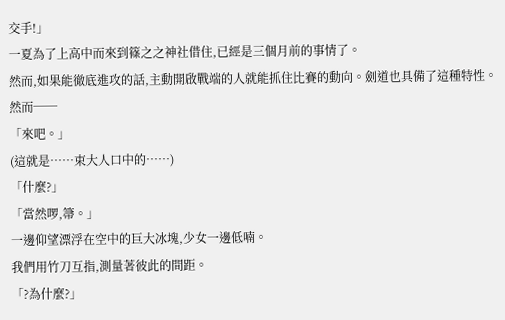交手!」
一夏為了上高中而來到篠之之神社借住,已經是三個月前的事情了。
然而,如果能徹底進攻的話,主動開啟戰端的人就能抓住比賽的動向。劍道也具備了這種特性。
然而──
「來吧。」
(這就是……束大人口中的……)
「什麼?」
「當然啰,箒。」
一邊仰望漂浮在空中的巨大冰塊,少女一邊低喃。
我們用竹刀互指,測量著彼此的間距。
「?為什麼?」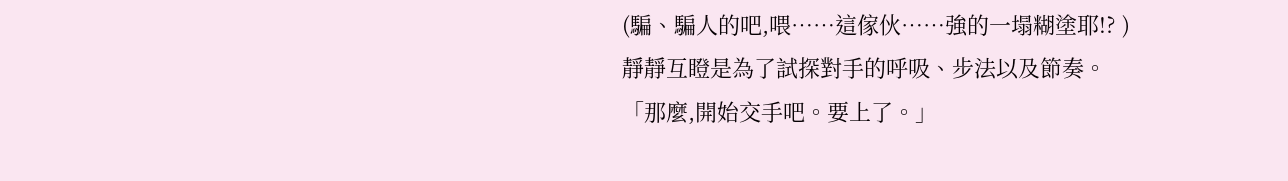(騙、騙人的吧,喂……這傢伙……強的一塌糊塗耶!? )
靜靜互瞪是為了試探對手的呼吸、步法以及節奏。
「那麼,開始交手吧。要上了。」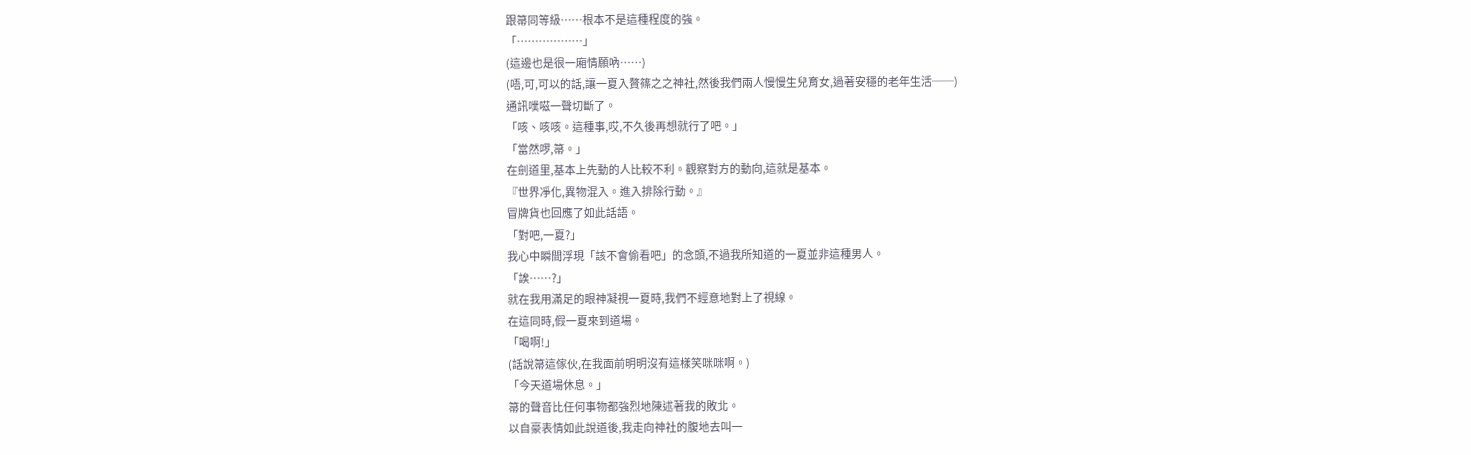跟箒同等級……根本不是這種程度的強。
「………………」
(這邊也是很一廂情願吶……)
(唔,可,可以的話,讓一夏入贅篠之之神社,然後我們兩人慢慢生兒育女,過著安穩的老年生活──)
通訊噗嗞一聲切斷了。
「咳、咳咳。這種事,哎,不久後再想就行了吧。」
「當然啰,箒。」
在劍道里,基本上先動的人比較不利。觀察對方的動向,這就是基本。
『世界凈化,異物混入。進入排除行動。』
冒牌貨也回應了如此話語。
「對吧,一夏?」
我心中瞬間浮現「該不會偷看吧」的念頭,不過我所知道的一夏並非這種男人。
「誒……?」
就在我用滿足的眼神凝視一夏時,我們不經意地對上了視線。
在這同時,假一夏來到道場。
「喝啊!」
(話說箒這傢伙,在我面前明明沒有這樣笑咪咪啊。)
「今天道場休息。」
箒的聲音比任何事物都強烈地陳述著我的敗北。
以自豪表情如此說道後,我走向神社的腹地去叫一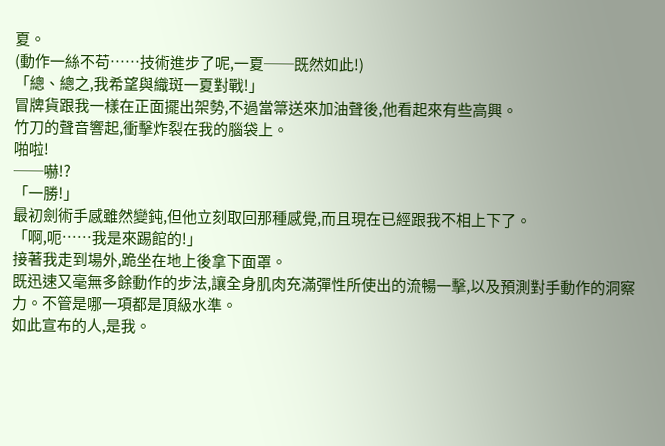夏。
(動作一絲不苟……技術進步了呢,一夏──既然如此!)
「總、總之,我希望與織斑一夏對戰!」
冒牌貨跟我一樣在正面擺出架勢,不過當箒送來加油聲後,他看起來有些高興。
竹刀的聲音響起,衝擊炸裂在我的腦袋上。
啪啦!
──嚇!?
「一勝!」
最初劍術手感雖然變鈍,但他立刻取回那種感覺,而且現在已經跟我不相上下了。
「啊,呃……我是來踢館的!」
接著我走到場外,跪坐在地上後拿下面罩。
既迅速又毫無多餘動作的步法,讓全身肌肉充滿彈性所使出的流暢一擊,以及預測對手動作的洞察力。不管是哪一項都是頂級水準。
如此宣布的人,是我。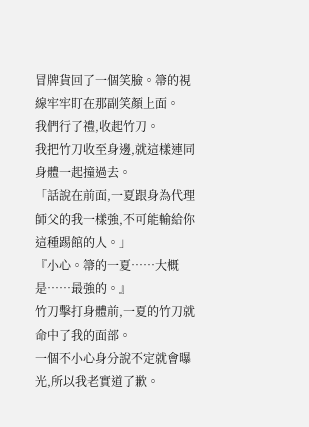冒牌貨回了一個笑臉。箒的視線牢牢盯在那副笑顏上面。
我們行了禮,收起竹刀。
我把竹刀收至身邊,就這樣連同身體一起撞過去。
「話說在前面,一夏跟身為代理師父的我一樣強,不可能輸給你這種踢館的人。」
『小心。箒的一夏……大概是……最強的。』
竹刀擊打身體前,一夏的竹刀就命中了我的面部。
一個不小心身分說不定就會曝光,所以我老實道了歉。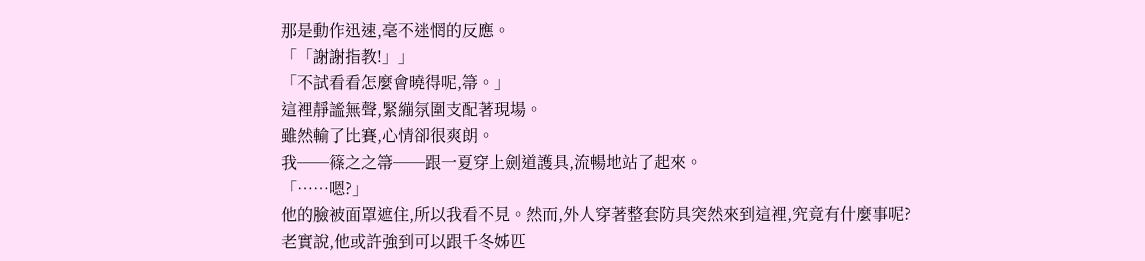那是動作迅速,毫不迷惘的反應。
「「謝謝指教!」」
「不試看看怎麼會曉得呢,箒。」
這裡靜謐無聲,緊繃氛圍支配著現場。
雖然輸了比賽,心情卻很爽朗。
我──篠之之箒──跟一夏穿上劍道護具,流暢地站了起來。
「……嗯?」
他的臉被面罩遮住,所以我看不見。然而,外人穿著整套防具突然來到這裡,究竟有什麼事呢?
老實說,他或許強到可以跟千冬姊匹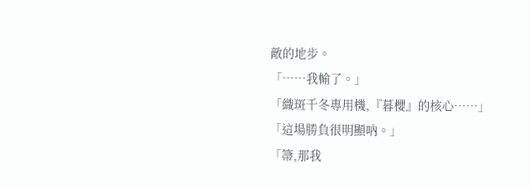敵的地步。
「……我輸了。」
「織斑千冬專用機,『暮櫻』的核心……」
「這場勝負很明顯吶。」
「箒,那我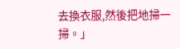去換衣服,然後把地掃一掃。」